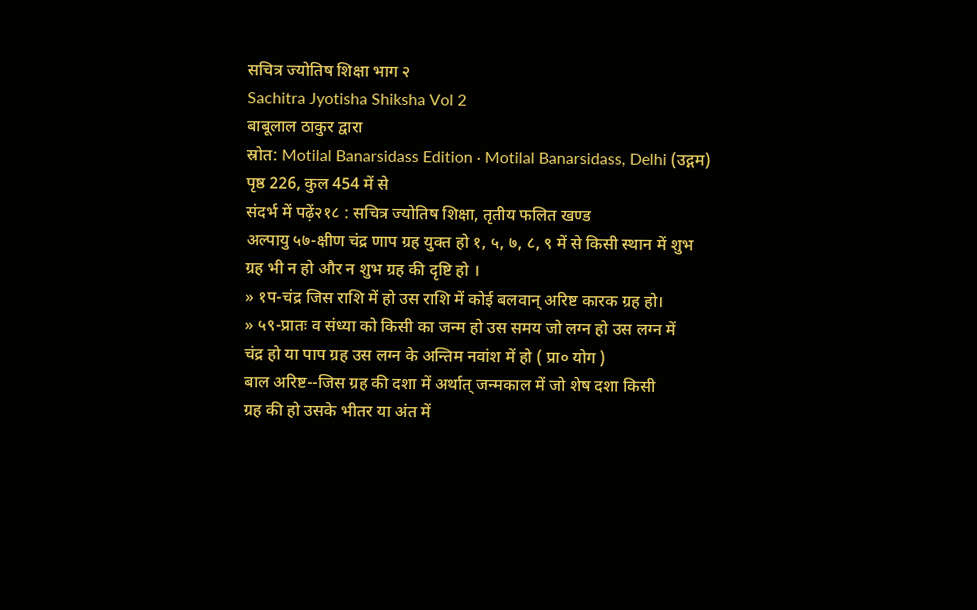सचित्र ज्योतिष शिक्षा भाग २
Sachitra Jyotisha Shiksha Vol 2
बाबूलाल ठाकुर द्वारा
स्रोत: Motilal Banarsidass Edition · Motilal Banarsidass, Delhi (उद्गम)
पृष्ठ 226, कुल 454 में से
संदर्भ में पढ़ें२१८ : सचित्र ज्योतिष शिक्षा, तृतीय फलित खण्ड
अल्पायु ५७-क्षीण चंद्र णाप ग्रह युक्त हो १, ५, ७, ८, ९ में से किसी स्थान में शुभ
ग्रह भी न हो और न शुभ ग्रह की दृष्टि हो ।
» १प-चंद्र जिस राशि में हो उस राशि में कोई बलवान् अरिष्ट कारक ग्रह हो।
» ५९-प्रातः व संध्या को किसी का जन्म हो उस समय जो लग्न हो उस लग्न में
चंद्र हो या पाप ग्रह उस लग्न के अन्तिम नवांश में हो ( प्रा० योग )
बाल अरिष्ट--जिस ग्रह की दशा में अर्थात् जन्मकाल में जो शेष दशा किसी
ग्रह की हो उसके भीतर या अंत में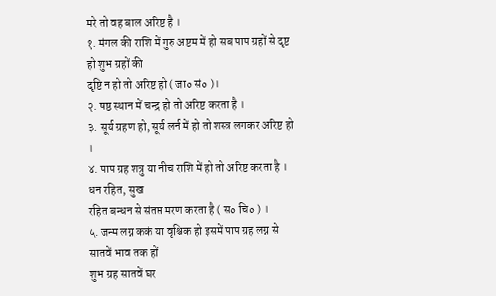मरे तो वह बाल अरिष्ट है ।
१. मंगल की राशि में गुरु अष्टम में हो सब पाप ग्रहों से दृष्ट हो शुभ ग्रहों की
दृष्टि न हो तो अरिष्ट हो ( जा० सं० )।
२. षष्ठ स्थान में चन्द्र हो तो अरिष्ट करता है ।
३. सूर्य ग्रहण हो, सूर्य लर्न में हो तो शस्त्र लगकर अरिष्ट हो ।
४. पाप ग्रह शत्रु या नीच राशि में हो तो अरिष्ट करता है । धन रहित, सुख
रहित बन्धन से संतप्त मरण करता है ( स० चि० ) ।
५. जन्म लग्न ककं या वृश्चिक हो इसमें पाप ग्रह लग्न से सातवें भाव तक हों
शुभ ग्रह सातवें घर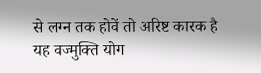से लग्न तक होवें तो अरिष्ट कारक है यह वज्मुक्ति योग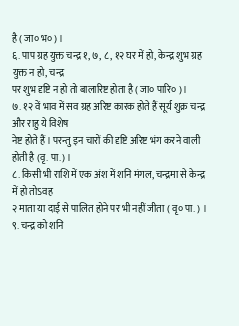है ( जा० भ० ) ।
६. पाप ग्रह युक्त चन्द्र १, ७, ८, १२ घर में हो, केन्द्र शुभ ग्रह युक्त न हो, चन्द्र
पर शुभ दृष्टि न हो तो बालारिष्ट होता है ( जा० पारि० )।
७. १२ वें भाव में सव ग्रह अरिष्ट कारक होते हैं सूर्य शुक्र चन्द्र और राहु ये विशेष
नेष्ट होते हैं । परन्तु इन चारों की दृष्टि अरिष्ट भंग करने वाली होती है (वृ. पा.) ।
८. किसी भी राशि में एक अंश में शनि मंगल, चन्द्रमा से केन्द्र में हो तोऽवह
२ माता या दाई से पालित होने पर भी नहीं जीता ( वृ० पा. ) ।
९. चन्द्र को शनि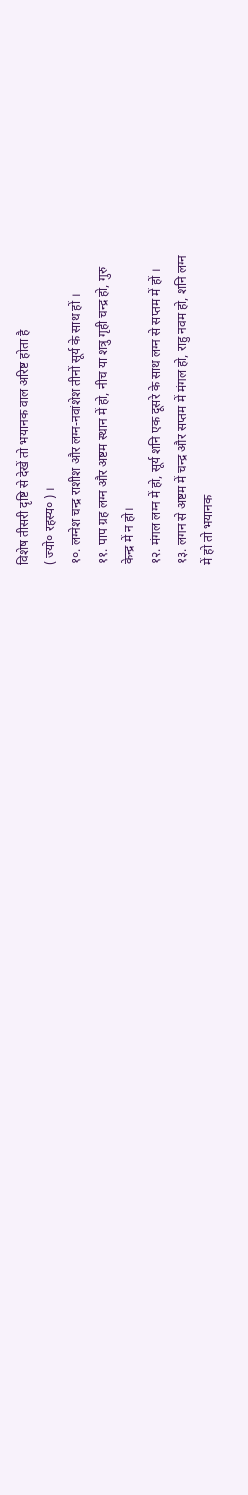विशेष तीसरी दृष्टि से देखें तो भयानक वाल अरिष्ट होता है
( ज्यो० रहस्य० ) ।
१०. लग्नेश चन्द्र राशीश और लग्न-नवांशेश तीनों सूर्य के साथ हों ।
११. पाप ग्रह लग्न और अष्टम स्थान में हो, नीच या शत्रु गृही चन्द्र हो, गुरु
केन्द्र में न हो।
१२. मंगल लग्न में हो, सूर्य शनि एक दूसरे के साथ लग्न से सप्तम में हों ।
१३. लगन से अष्टम में चन्द्र और सप्तम में मंगल हो, राहु नवम हो, शनि लग्न
में हो तो भयानक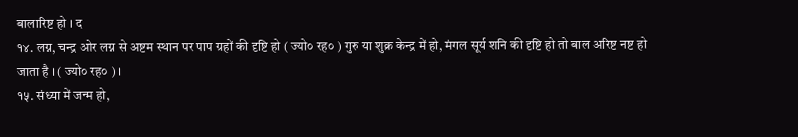बालारिष्ट हो । द
१४. लग्न, चन्द्र ओर लग्न से अष्टम स्थान पर पाप ग्रहों की दृष्टि हो ( ज्यो० रह० ) गुरु या शुक्र केन्द्र में हो, मंगल सूर्य शनि की दृष्टि हो तो बाल अरिष्ट नष्ट हो
जाता है । ( ज्यो० रह० ) ।
१५. संध्या में जन्म हो,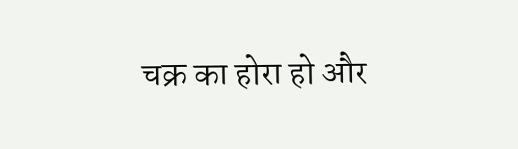चक्र का होरा हो और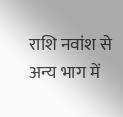राशि नवांश से अन्य भाग में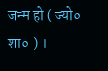जन्म हो ( ज्यो० शा० ) ।